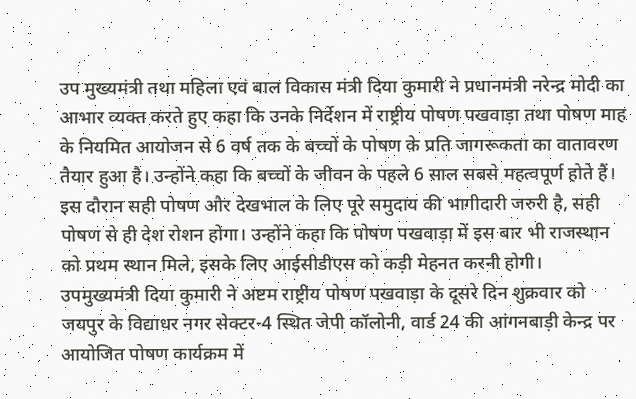उप मुख्यमंत्री तथा महिला एवं बाल विकास मंत्री दिया कुमारी ने प्रधानमंत्री नरेन्द्र मोदी का आभार व्यक्त करते हुए कहा कि उनके निर्देशन में राष्ट्रीय पोषण पखवाड़ा तथा पोषण माह के नियमित आयोजन से 6 वर्ष तक के बच्चों के पोषण के प्रति जागरूकता का वातावरण तैयार हुआ है। उन्होंने कहा कि बच्चों के जीवन के पहले 6 साल सबसे महत्वपूर्ण होते हैं। इस दौरान सही पोषण और देखभाल के लिए पूरे समुदाय की भागीदारी जरुरी है, सही पोषण से ही देश रोशन होगा। उन्होंने कहा कि पोषण पखवाड़ा में इस बार भी राजस्थान को प्रथम स्थान मिले, इसके लिए आईसीडीएस को कड़ी मेहनत करनी होगी।
उपमुख्यमंत्री दिया कुमारी ने अष्टम राष्ट्रीय पोषण पखवाड़ा के दूसरे दिन शुक्रवार को जयपुर के विद्याधर नगर सेक्टर-4 स्थित जेपी कॉलोनी, वार्ड 24 की आंगनबाड़ी केन्द्र पर आयोजित पोषण कार्यक्रम में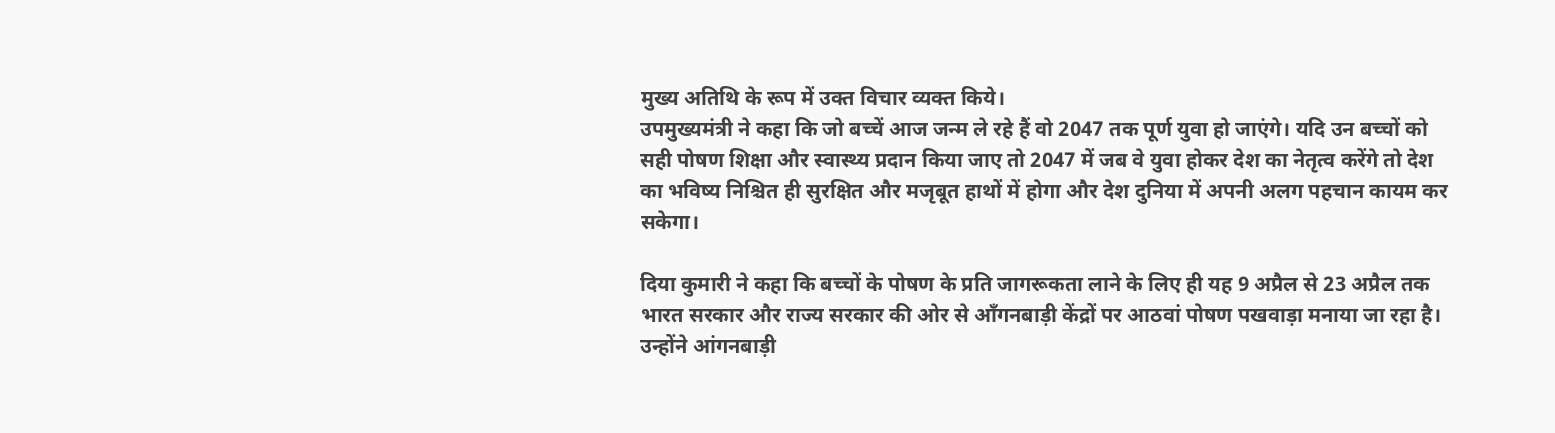मुख्य अतिथि के रूप में उक्त विचार व्यक्त किये।
उपमुख्यमंत्री ने कहा कि जो बच्चें आज जन्म ले रहे हैं वो 2047 तक पूर्ण युवा हो जाएंगे। यदि उन बच्चों को सही पोषण शिक्षा और स्वास्थ्य प्रदान किया जाए तो 2047 में जब वे युवा होकर देश का नेतृत्व करेंगे तो देश का भविष्य निश्चित ही सुरक्षित और मजृबूत हाथों में होगा और देश दुनिया में अपनी अलग पहचान कायम कर सकेगा।

दिया कुमारी ने कहा कि बच्चों के पोषण के प्रति जागरूकता लाने के लिए ही यह 9 अप्रैल से 23 अप्रैल तक भारत सरकार और राज्य सरकार की ओर से आँगनबाड़ी केंद्रों पर आठवां पोषण पखवाड़ा मनाया जा रहा है। उन्होंने आंगनबाड़ी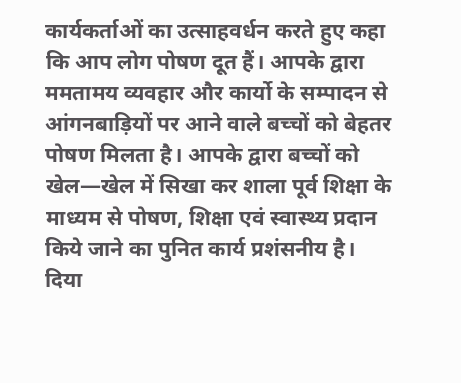कार्यकर्ताओं का उत्साहवर्धन करते हुए कहा कि आप लोग पोषण दूत हैं। आपके द्वारा ममतामय व्यवहार और कार्यो के सम्पादन से आंगनबाड़ियों पर आने वाले बच्चों को बेहतर पोषण मिलता है। आपके द्वारा बच्चों को खेल—खेल में सिखा कर शाला पूर्व शिक्षा के माध्यम से पोषण, शिक्षा एवं स्वास्थ्य प्रदान किये जाने का पुनित कार्य प्रशंसनीय है।
दिया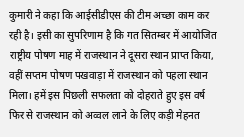कुमारी ने कहा कि आईसीडीएस की टीम अच्छा काम कर रही है। इसी का सुपरिणाम है कि गत सितम्बर में आयोजित राष्ट्रीय पोषण माह में राजस्थान ने दूसरा स्थान प्राप्त किया, वहीं सप्तम पोषण पखवाड़ा में राजस्थान को पहला स्थान मिला। हमें इस पिछली सफलता को दोहराते हुए इस वर्ष फिर से राजस्थान को अव्वल लाने के लिए कड़ी मेहनत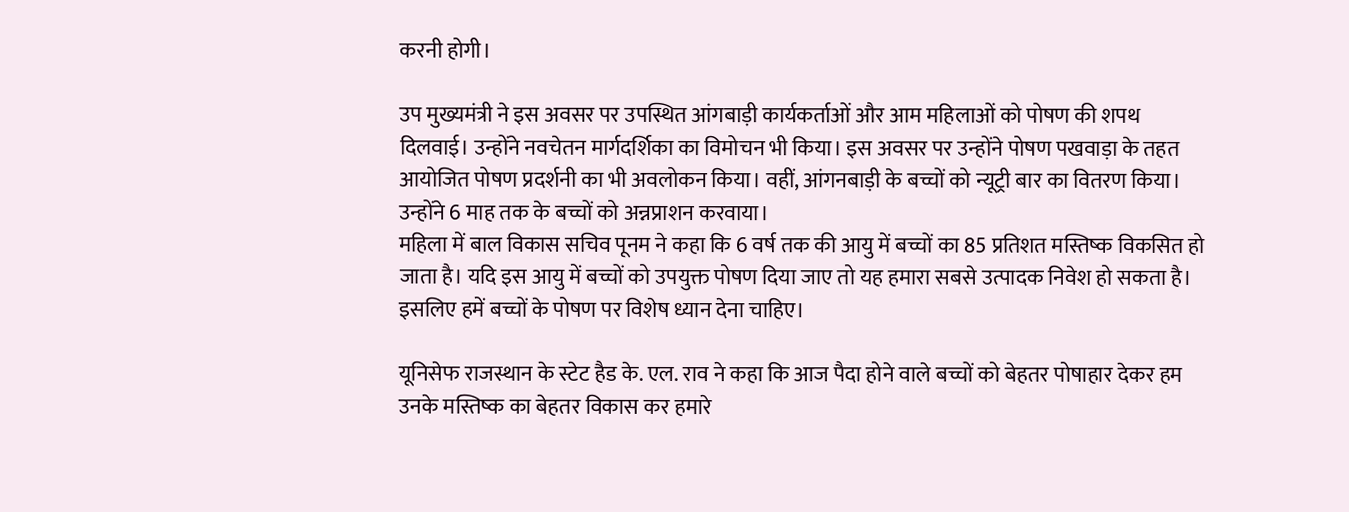करनी होगी।

उप मुख्यमंत्री ने इस अवसर पर उपस्थित आंगबाड़ी कार्यकर्ताओं और आम महिलाओं को पोषण की शपथ दिलवाई। उन्होंने नवचेतन मार्गदर्शिका का विमोचन भी किया। इस अवसर पर उन्होंने पोषण पखवाड़ा के तहत आयोजित पोषण प्रदर्शनी का भी अवलोकन किया। वहीं, आंगनबाड़ी के बच्चों को न्यूट्री बार का वितरण किया। उन्होंने 6 माह तक के बच्चों को अन्नप्राशन करवाया।
महिला में बाल विकास सचिव पूनम ने कहा कि 6 वर्ष तक की आयु में बच्चों का 85 प्रतिशत मस्तिष्क विकसित हो जाता है। यदि इस आयु में बच्चों को उपयुक्त पोषण दिया जाए तो यह हमारा सबसे उत्पादक निवेश हो सकता है। इसलिए हमें बच्चों के पोषण पर विशेष ध्यान देना चाहिए।

यूनिसेफ राजस्थान के स्टेट हैड के. एल. राव ने कहा कि आज पैदा होने वाले बच्चों को बेहतर पोषाहार देकर हम उनके मस्तिष्क का बेहतर विकास कर हमारे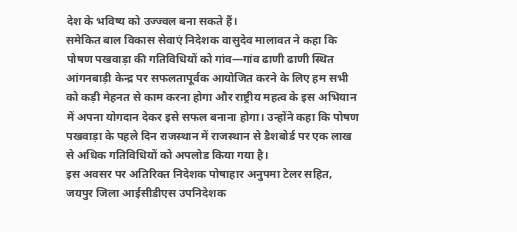देश के भविष्य को उज्ज्वल बना सकते हैं।
समेकित बाल विकास सेवाएं निदेशक वासुदेव मालावत ने कहा कि पोषण पखवाड़ा की गतिविधियों को गांव—गांव ढाणी ढाणी स्थित आंगनबाड़ी केन्द्र पर सफलतापूर्वक आयोजित करने के लिए हम सभी को कड़ी मेहनत से काम करना होगा और राष्ट्रीय महत्व के इस अभियान में अपना योगदान देकर इसे सफल बनाना होगा। उन्होंने कहा कि पोषण पखवाड़ा के पहले दिन राजस्थान में राजस्थान से डैशबोर्ड पर एक लाख से अधिक गतिविधियों को अपलोड किया गया है।
इस अवसर पर अतिरिक्त निदेशक पोषाहार अनुपमा टेलर सहित, जयपुर जिला आईसीडीएस उपनिदेशक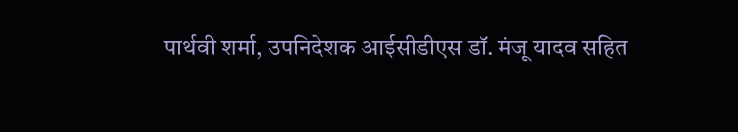पार्थवी शर्मा, उपनिदेशक आईसीडीएस डॉ. मंजू यादव सहित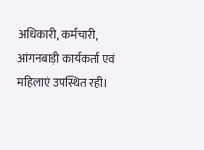अधिकारी, कर्मचारी, आंगनबाड़ी कार्यकर्ता एवं महिलाएं उपस्थित रही।